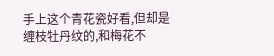手上这个青花瓷好看,但却是缠枝牡丹纹的,和梅花不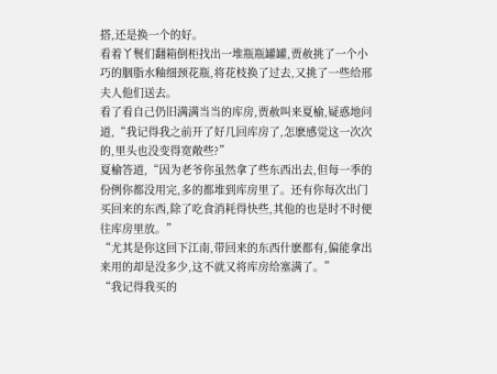搭,还是换一个的好。
看着丫鬟们翻箱倒柜找出一堆瓶瓶罐罐,贾赦挑了一个小巧的胭脂水釉细颈花瓶,将花枝换了过去,又挑了一些给邢夫人他们送去。
看了看自己仍旧满满当当的库房,贾赦叫来夏榆,疑惑地问道,“我记得我之前开了好几回库房了,怎麽感觉这一次次的,里头也没变得宽敞些?”
夏榆答道,“因为老爷你虽然拿了些东西出去,但每一季的份例你都没用完,多的都堆到库房里了。还有你每次出门买回来的东西,除了吃食消耗得快些,其他的也是时不时便往库房里放。”
“尤其是你这回下江南,带回来的东西什麽都有,偏能拿出来用的却是没多少,这不就又将库房给塞满了。”
“我记得我买的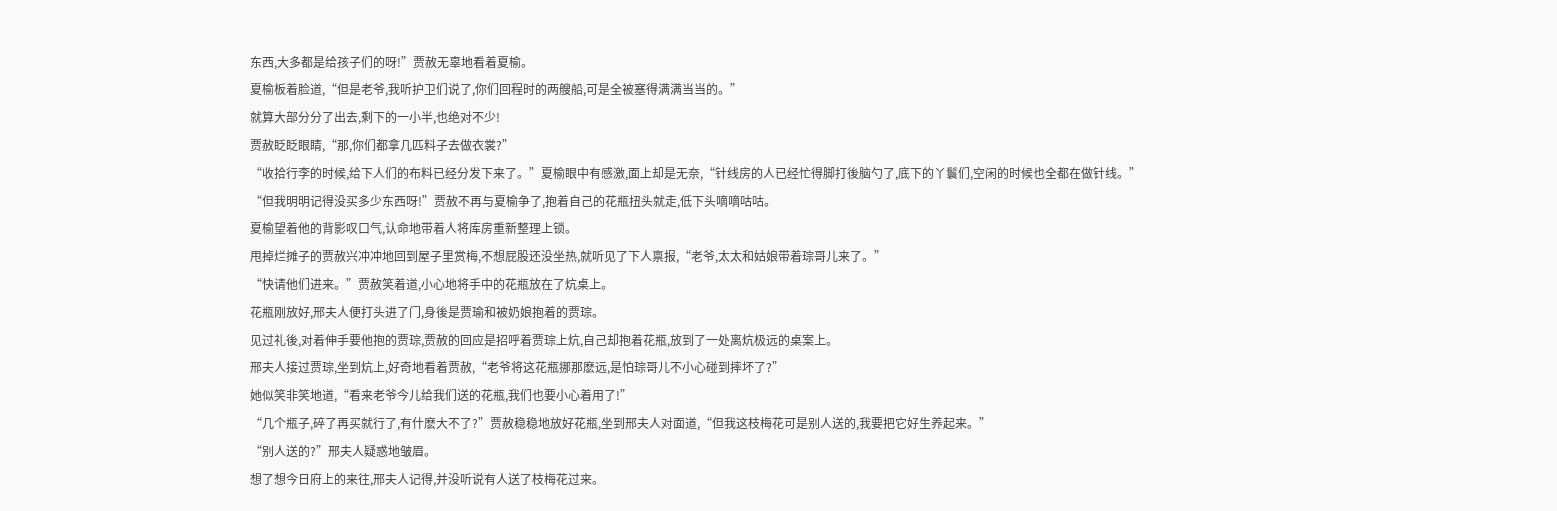东西,大多都是给孩子们的呀!”贾赦无辜地看着夏榆。
夏榆板着脸道,“但是老爷,我听护卫们说了,你们回程时的两艘船,可是全被塞得满满当当的。”
就算大部分分了出去,剩下的一小半,也绝对不少!
贾赦眨眨眼睛,“那,你们都拿几匹料子去做衣裳?”
“收拾行李的时候,给下人们的布料已经分发下来了。”夏榆眼中有感激,面上却是无奈,“针线房的人已经忙得脚打後脑勺了,底下的丫鬟们,空闲的时候也全都在做针线。”
“但我明明记得没买多少东西呀!”贾赦不再与夏榆争了,抱着自己的花瓶扭头就走,低下头嘀嘀咕咕。
夏榆望着他的背影叹口气,认命地带着人将库房重新整理上锁。
甩掉烂摊子的贾赦兴冲冲地回到屋子里赏梅,不想屁股还没坐热,就听见了下人禀报,“老爷,太太和姑娘带着琮哥儿来了。”
“快请他们进来。”贾赦笑着道,小心地将手中的花瓶放在了炕桌上。
花瓶刚放好,邢夫人便打头进了门,身後是贾瑜和被奶娘抱着的贾琮。
见过礼後,对着伸手要他抱的贾琮,贾赦的回应是招呼着贾琮上炕,自己却抱着花瓶,放到了一处离炕极远的桌案上。
邢夫人接过贾琮,坐到炕上,好奇地看着贾赦,“老爷将这花瓶挪那麽远,是怕琮哥儿不小心碰到摔坏了?”
她似笑非笑地道,“看来老爷今儿给我们送的花瓶,我们也要小心着用了!”
“几个瓶子,碎了再买就行了,有什麽大不了?”贾赦稳稳地放好花瓶,坐到邢夫人对面道,“但我这枝梅花可是别人送的,我要把它好生养起来。”
“别人送的?”邢夫人疑惑地皱眉。
想了想今日府上的来往,邢夫人记得,并没听说有人送了枝梅花过来。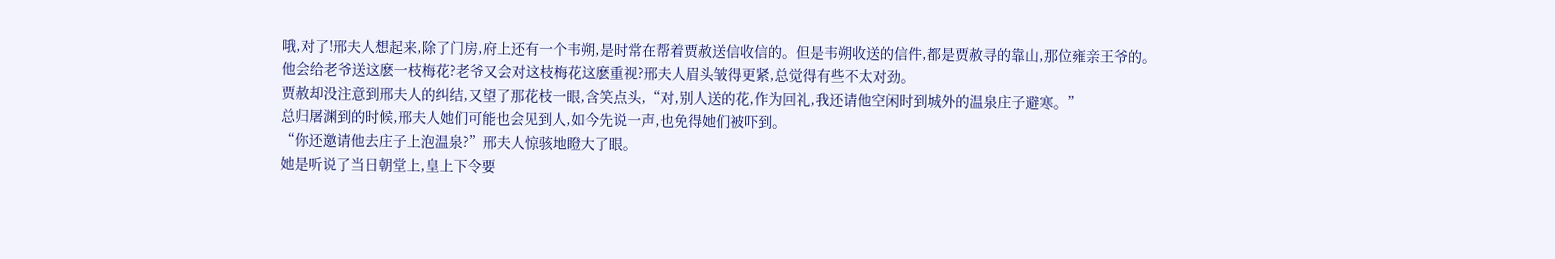哦,对了!邢夫人想起来,除了门房,府上还有一个韦朔,是时常在帮着贾赦送信收信的。但是韦朔收送的信件,都是贾赦寻的靠山,那位雍亲王爷的。
他会给老爷送这麽一枝梅花?老爷又会对这枝梅花这麽重视?邢夫人眉头皱得更紧,总觉得有些不太对劲。
贾赦却没注意到邢夫人的纠结,又望了那花枝一眼,含笑点头,“对,别人送的花,作为回礼,我还请他空闲时到城外的温泉庄子避寒。”
总归屠渊到的时候,邢夫人她们可能也会见到人,如今先说一声,也免得她们被吓到。
“你还邀请他去庄子上泡温泉?”邢夫人惊骇地瞪大了眼。
她是听说了当日朝堂上,皇上下令要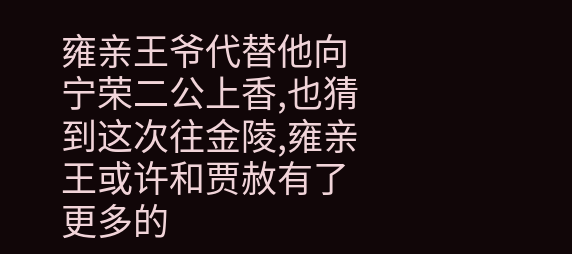雍亲王爷代替他向宁荣二公上香,也猜到这次往金陵,雍亲王或许和贾赦有了更多的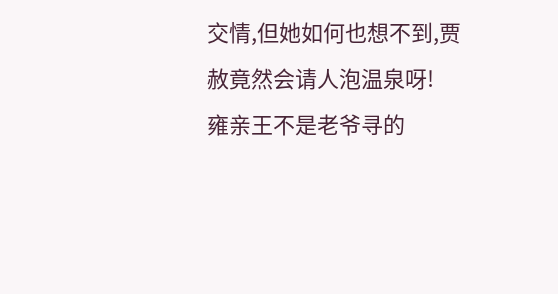交情,但她如何也想不到,贾赦竟然会请人泡温泉呀!
雍亲王不是老爷寻的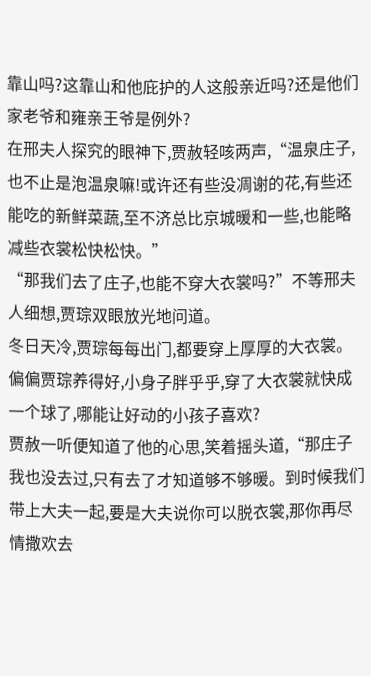靠山吗?这靠山和他庇护的人这般亲近吗?还是他们家老爷和雍亲王爷是例外?
在邢夫人探究的眼神下,贾赦轻咳两声,“温泉庄子,也不止是泡温泉嘛!或许还有些没凋谢的花,有些还能吃的新鲜菜蔬,至不济总比京城暖和一些,也能略减些衣裳松快松快。”
“那我们去了庄子,也能不穿大衣裳吗?”不等邢夫人细想,贾琮双眼放光地问道。
冬日天冷,贾琮每每出门,都要穿上厚厚的大衣裳。偏偏贾琮养得好,小身子胖乎乎,穿了大衣裳就快成一个球了,哪能让好动的小孩子喜欢?
贾赦一听便知道了他的心思,笑着摇头道,“那庄子我也没去过,只有去了才知道够不够暖。到时候我们带上大夫一起,要是大夫说你可以脱衣裳,那你再尽情撒欢去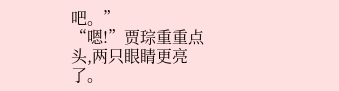吧。”
“嗯!”贾琮重重点头,两只眼睛更亮了。